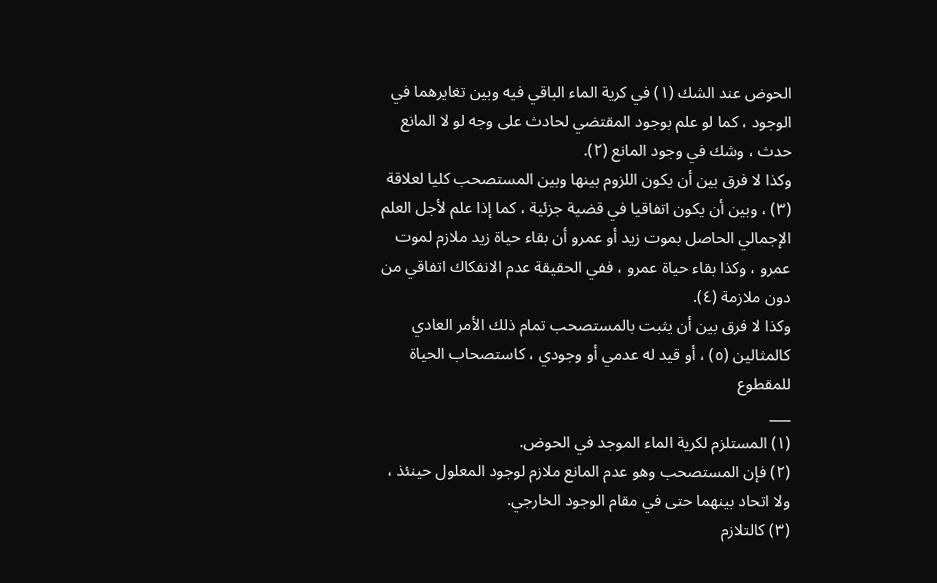الحوض عند الشك (١) في كرية الماء الباقي فيه وبين تغايرهما في الوجود ، كما لو علم بوجود المقتضي لحادث على وجه لو لا المانع حدث ، وشك في وجود المانع (٢).
وكذا لا فرق بين أن يكون اللزوم بينها وبين المستصحب كليا لعلاقة (٣) ، وبين أن يكون اتفاقيا في قضية جزئية ، كما إذا علم لأجل العلم الإجمالي الحاصل بموت زيد أو عمرو أن بقاء حياة زيد ملازم لموت عمرو ، وكذا بقاء حياة عمرو ، ففي الحقيقة عدم الانفكاك اتفاقي من دون ملازمة (٤).
وكذا لا فرق بين أن يثبت بالمستصحب تمام ذلك الأمر العادي كالمثالين (٥) ، أو قيد له عدمي أو وجودي ، كاستصحاب الحياة للمقطوع
___
(١) المستلزم لكرية الماء الموجد في الحوض.
(٢) فإن المستصحب وهو عدم المانع ملازم لوجود المعلول حينئذ ، ولا اتحاد بينهما حتى في مقام الوجود الخارجي.
(٣) كالتلازم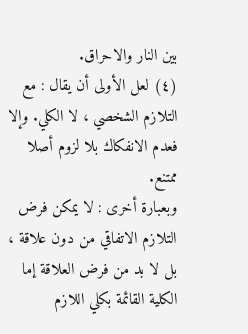بين النار والاحراق.
(٤) لعل الأولى أن يقال : مع التلازم الشخصي ، لا الكلي. وإلا فعدم الانفكاك بلا لزوم أصلا ممتنع.
وبعبارة أخرى : لا يمكن فرض التلازم الاتفاقي من دون علاقة ، بل لا بد من فرض العلاقة إما الكلية القائمة بكلي اللازم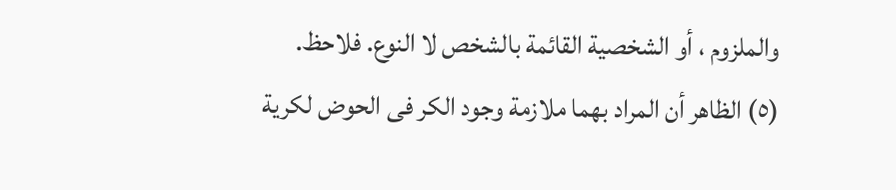والملزوم ، أو الشخصية القائمة بالشخص لا النوع. فلاحظ.
(٥) الظاهر أن المراد بهما ملازمة وجود الكر فى الحوض لكرية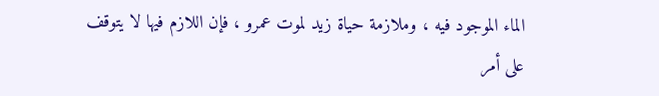الماء الموجود فيه ، وملازمة حياة زيد لموت عمرو ، فإن اللازم فيها لا يتوقف على أمر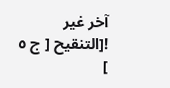آخر غير
![التنقيح [ ج ٥ ]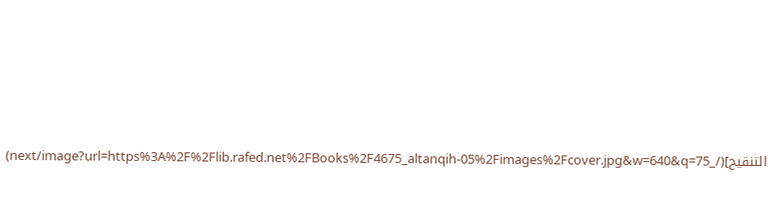التنقيح](/_next/image?url=https%3A%2F%2Flib.rafed.net%2FBooks%2F4675_altanqih-05%2Fimages%2Fcover.jpg&w=640&q=75)